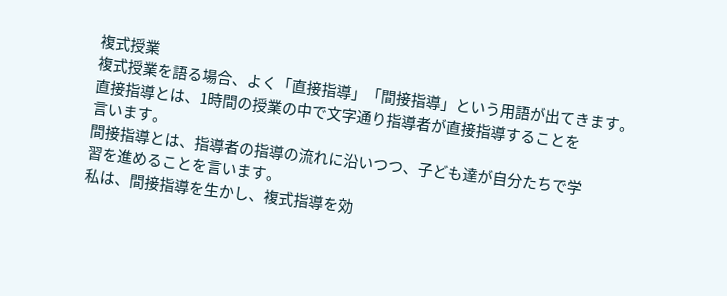複式授業
複式授業を語る場合、よく「直接指導」「間接指導」という用語が出てきます。
直接指導とは、1時間の授業の中で文字通り指導者が直接指導することを
言います。
間接指導とは、指導者の指導の流れに沿いつつ、子ども達が自分たちで学
習を進めることを言います。
私は、間接指導を生かし、複式指導を効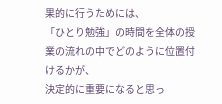果的に行うためには、
「ひとり勉強」の時間を全体の授業の流れの中でどのように位置付けるかが、
決定的に重要になると思っ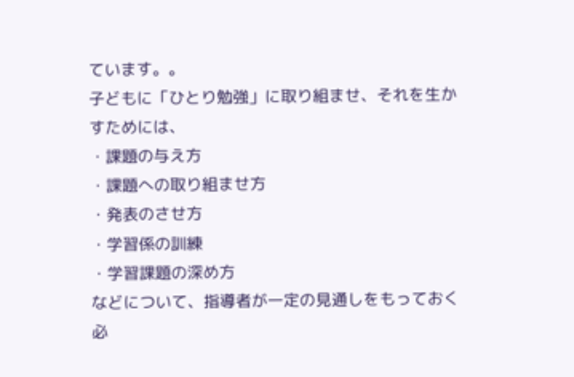ています。。
子どもに「ひとり勉強」に取り組ませ、それを生かすためには、
・課題の与え方
・課題への取り組ませ方
・発表のさせ方
・学習係の訓練
・学習課題の深め方
などについて、指導者が一定の見通しをもっておく必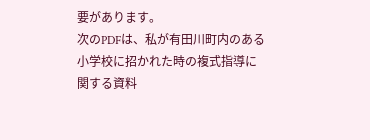要があります。
次のPDFは、私が有田川町内のある小学校に招かれた時の複式指導に
関する資料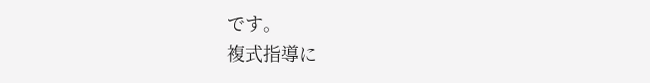です。
複式指導に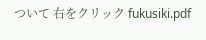ついて 右をクリック fukusiki.pdf